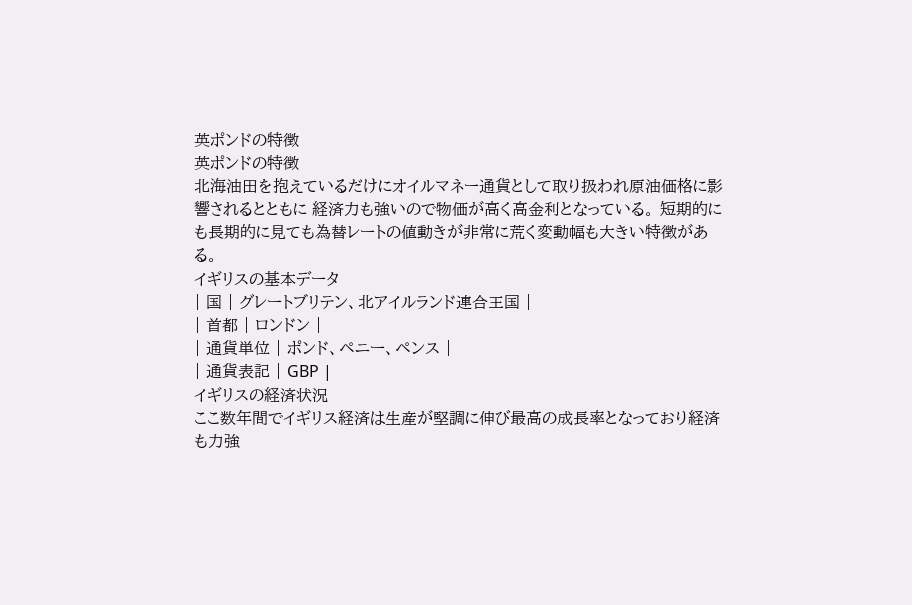英ポンドの特徴
英ポンドの特徴
北海油田を抱えているだけにオイルマネー通貨として取り扱われ原油価格に影響されるとともに 経済力も強いので物価が高く高金利となっている。 短期的にも長期的に見ても為替レートの値動きが非常に荒く変動幅も大きい特徴がある。
イギリスの基本データ
| 国 | グレートブリテン、北アイルランド連合王国 |
| 首都 | ロンドン |
| 通貨単位 | ポンド、ペニー、ペンス |
| 通貨表記 | GBP |
イギリスの経済状況
ここ数年間でイギリス経済は生産が堅調に伸び最高の成長率となっており経済も力強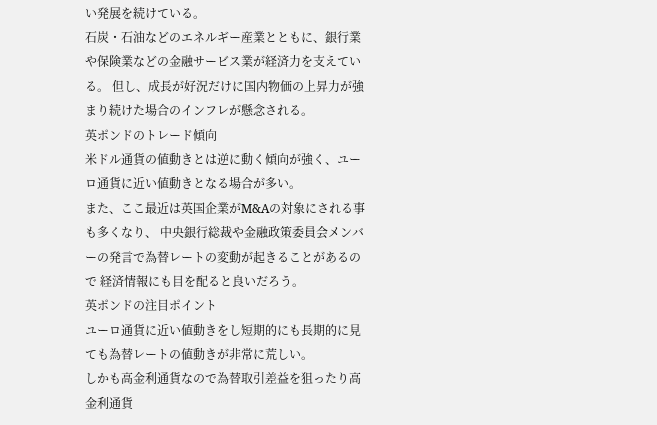い発展を続けている。
石炭・石油などのエネルギー産業とともに、銀行業や保険業などの金融サービス業が経済力を支えている。 但し、成長が好況だけに国内物価の上昇力が強まり続けた場合のインフレが懸念される。
英ポンドのトレード傾向
米ドル通貨の値動きとは逆に動く傾向が強く、ユーロ通貨に近い値動きとなる場合が多い。
また、ここ最近は英国企業がM&Aの対象にされる事も多くなり、 中央銀行総裁や金融政策委員会メンバーの発言で為替レートの変動が起きることがあるので 経済情報にも目を配ると良いだろう。
英ポンドの注目ポイント
ユーロ通貨に近い値動きをし短期的にも長期的に見ても為替レートの値動きが非常に荒しい。
しかも高金利通貨なので為替取引差益を狙ったり高金利通貨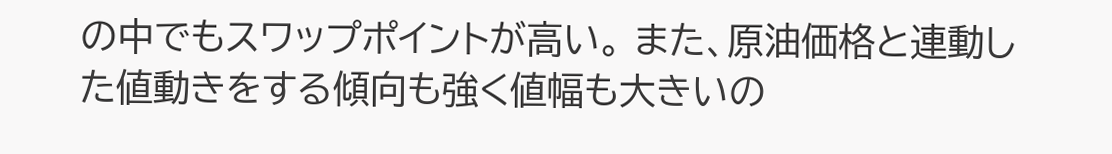の中でもスワップポイントが高い。 また、原油価格と連動した値動きをする傾向も強く値幅も大きいの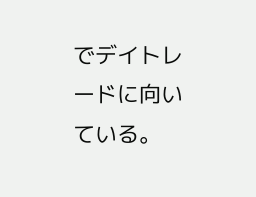でデイトレードに向いている。